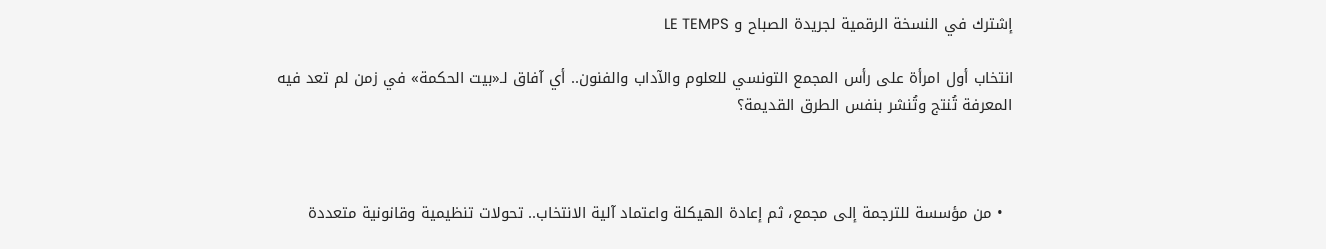إشترك في النسخة الرقمية لجريدة الصباح و LE TEMPS

انتخاب أول امرأة على رأس المجمع التونسي للعلوم والآداب والفنون.. أي آفاق لـ«بيت الحكمة» في زمن لم تعد فيه المعرفة تُنتج وتُنشر بنفس الطرق القديمة؟



  • من مؤسسة للترجمة إلى مجمع، ثم إعادة الهيكلة واعتماد آلية الانتخاب.. تحولات تنظيمية وقانونية متعددة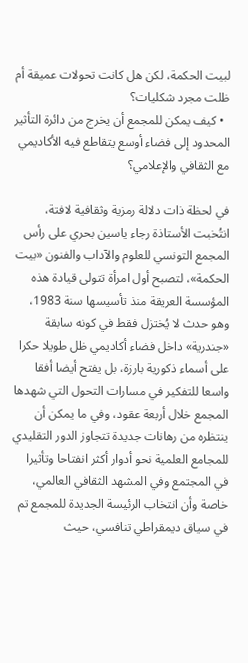لبيت الحكمة، لكن هل كانت تحولات عميقة أم ظلت مجرد شكليات؟
  • كيف يمكن للمجمع أن يخرج من دائرة التأثير المحدود إلى فضاء أوسع يتقاطع فيه الأكاديمي مع الثقافي والإعلامي؟

في لحظة ذات دلالة رمزية وثقافية لافتة، انتُخبت الأستاذة رجاء ياسين بحري على رأس المجمع التونسي للعلوم والآداب والفنون «بيت الحكمة»، لتصبح أول امرأة تتولى قيادة هذه المؤسسة العريقة منذ تأسيسها سنة 1983، وهو حدث لا يُختزل فقط في كونه سابقة «جندرية» داخل فضاء أكاديمي ظل طويلا حكرا على أسماء ذكورية بارزة، بل يفتح أيضا أفقا واسعا للتفكير في مسارات التحول التي شهدها المجمع خلال أربعة عقود، وفي ما يمكن أن ينتظره من رهانات جديدة تتجاوز الدور التقليدي للمجامع العلمية نحو أدوار أكثر انفتاحا وتأثيرا في المجتمع وفي المشهد الثقافي العالمي، خاصة وأن انتخاب الرئيسة الجديدة للمجمع تم في سياق ديمقراطي تنافسي، حيث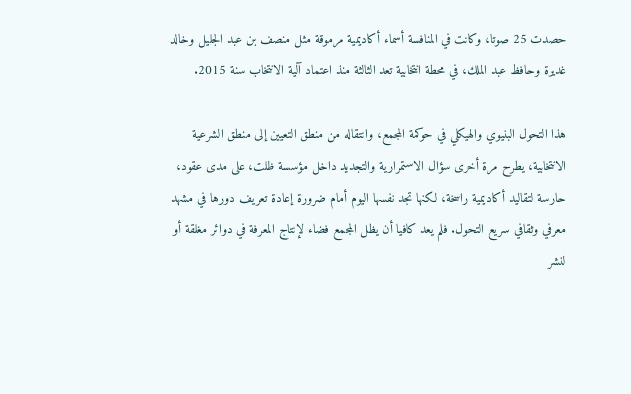حصدت 25 صوتا، وكانت في المنافسة أسماء أكاديمية مرموقة مثل منصف بن عبد الجليل وخالد غديرة وحافظ عبد الملك، في محطة انتخابية تعد الثالثة منذ اعتماد آلية الانتخاب سنة 2015.

هذا التحول البنيوي والهيكلي في حوكمة المجمع، وانتقاله من منطق التعيين إلى منطق الشرعية الانتخابية، يطرح مرة أخرى سؤال الاستمرارية والتجديد داخل مؤسسة ظلت، على مدى عقود، حارسة لتقاليد أكاديمية راسخة، لكنها تجد نفسها اليوم أمام ضرورة إعادة تعريف دورها في مشهد معرفي وثقافي سريع التحول. فلم يعد كافيا أن يظل المجمع فضاء لإنتاج المعرفة في دوائر مغلقة أو لنشر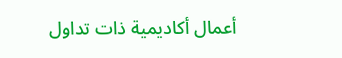أعمال أكاديمية ذات تداول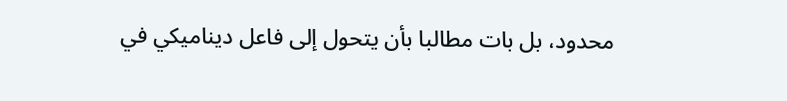محدود، بل بات مطالبا بأن يتحول إلى فاعل ديناميكي في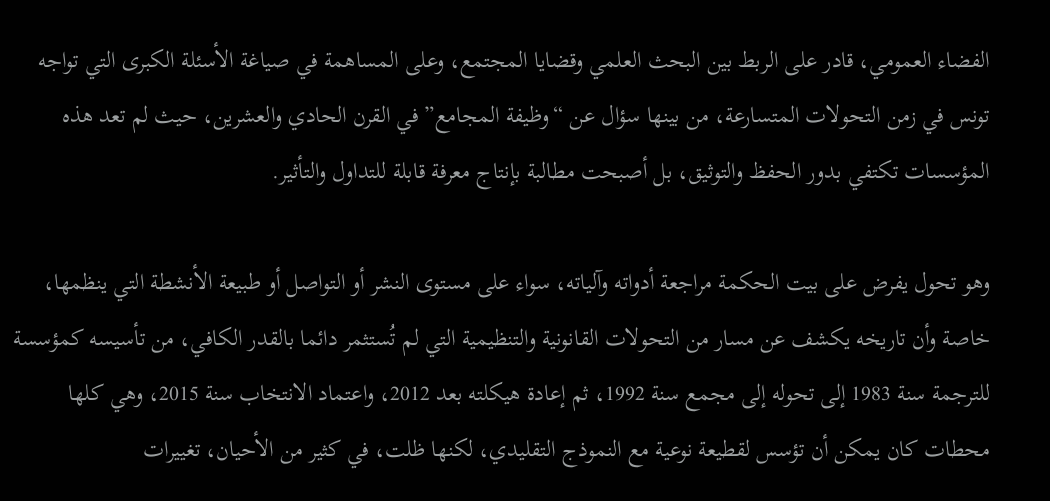الفضاء العمومي، قادر على الربط بين البحث العلمي وقضايا المجتمع، وعلى المساهمة في صياغة الأسئلة الكبرى التي تواجه تونس في زمن التحولات المتسارعة، من بينها سؤال عن “وظيفة المجامع” في القرن الحادي والعشرين، حيث لم تعد هذه المؤسسات تكتفي بدور الحفظ والتوثيق، بل أصبحت مطالبة بإنتاج معرفة قابلة للتداول والتأثير.

وهو تحول يفرض على بيت الحكمة مراجعة أدواته وآلياته، سواء على مستوى النشر أو التواصل أو طبيعة الأنشطة التي ينظمها، خاصة وأن تاريخه يكشف عن مسار من التحولات القانونية والتنظيمية التي لم تُستثمر دائما بالقدر الكافي، من تأسيسه كمؤسسة للترجمة سنة 1983 إلى تحوله إلى مجمع سنة 1992، ثم إعادة هيكلته بعد 2012، واعتماد الانتخاب سنة 2015، وهي كلها محطات كان يمكن أن تؤسس لقطيعة نوعية مع النموذج التقليدي، لكنها ظلت، في كثير من الأحيان، تغييرات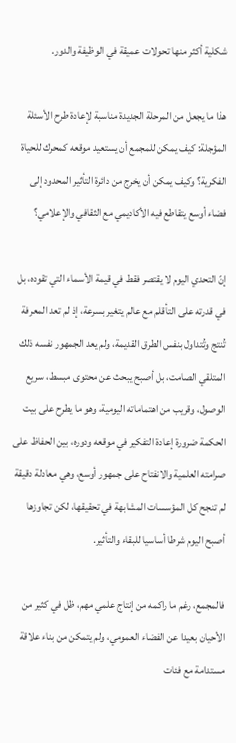شكلية أكثر منها تحولات عميقة في الوظيفة والدور.

هذا ما يجعل من المرحلة الجديدة مناسبة لإعادة طرح الأسئلة المؤجلة: كيف يمكن للمجمع أن يستعيد موقعه كمحرك للحياة الفكرية؟ وكيف يمكن أن يخرج من دائرة التأثير المحدود إلى فضاء أوسع يتقاطع فيه الأكاديمي مع الثقافي والإعلامي؟

إنّ التحدي اليوم لا يقتصر فقط في قيمة الأسماء التي تقوده، بل في قدرته على التأقلم مع عالم يتغير بسرعة، إذ لم تعد المعرفة تُنتج وتُتداول بنفس الطرق القديمة، ولم يعد الجمهور نفسه ذلك المتلقي الصامت، بل أصبح يبحث عن محتوى مبسط، سريع الوصول، وقريب من اهتماماته اليومية، وهو ما يطرح على بيت الحكمة ضرورة إعادة التفكير في موقعه ودوره، بين الحفاظ على صرامته العلمية والانفتاح على جمهور أوسع، وهي معادلة دقيقة لم تنجح كل المؤسسات المشابهة في تحقيقها، لكن تجاوزها أصبح اليوم شرطا أساسيا للبقاء والتأثير.

فالمجمع، رغم ما راكمه من إنتاج علمي مهم، ظل في كثير من الأحيان بعيدا عن الفضاء العمومي، ولم يتمكن من بناء علاقة مستدامة مع فئات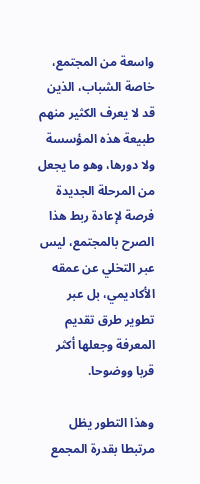واسعة من المجتمع، خاصة الشباب، الذين قد لا يعرف الكثير منهم طبيعة هذه المؤسسة ولا دورها، وهو ما يجعل من المرحلة الجديدة فرصة لإعادة ربط هذا الصرح بالمجتمع، ليس عبر التخلي عن عمقه الأكاديمي، بل عبر تطوير طرق تقديم المعرفة وجعلها أكثر قربا ووضوحا.

وهذا التطور يظل مرتبطا بقدرة المجمع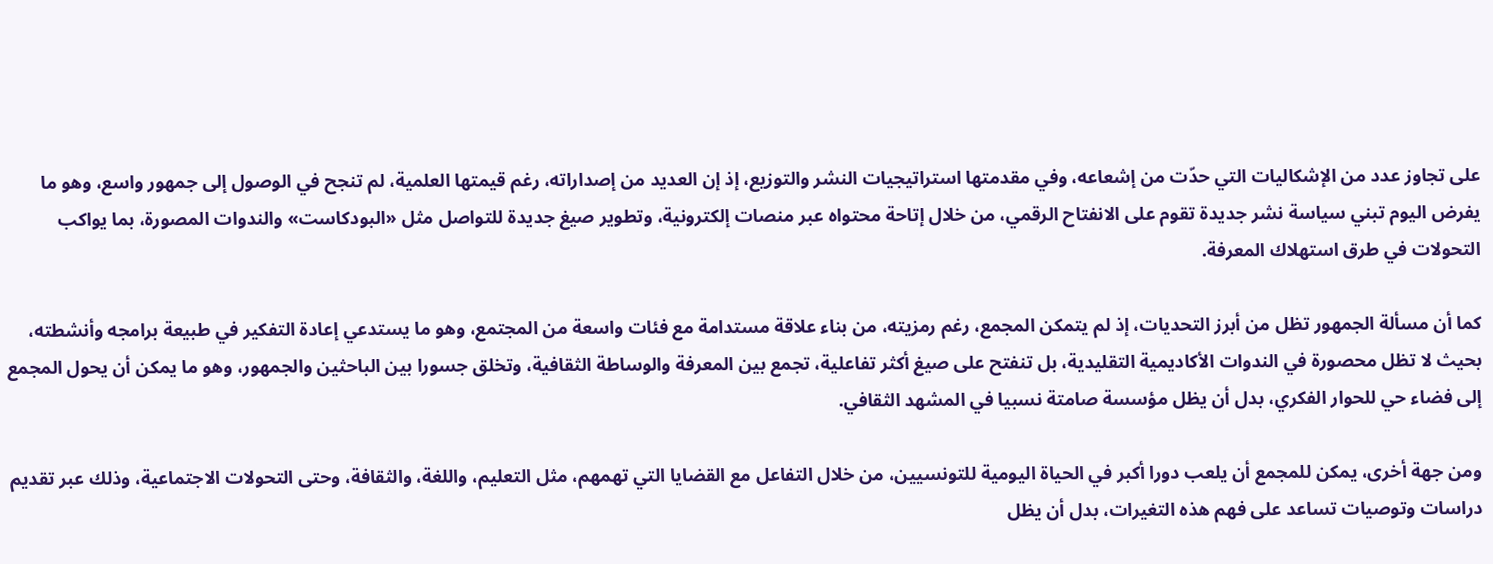على تجاوز عدد من الإشكاليات التي حدّت من إشعاعه، وفي مقدمتها استراتيجيات النشر والتوزيع، إذ إن العديد من إصداراته، رغم قيمتها العلمية، لم تنجح في الوصول إلى جمهور واسع، وهو ما يفرض اليوم تبني سياسة نشر جديدة تقوم على الانفتاح الرقمي، من خلال إتاحة محتواه عبر منصات إلكترونية، وتطوير صيغ جديدة للتواصل مثل «البودكاست» والندوات المصورة، بما يواكب التحولات في طرق استهلاك المعرفة.

كما أن مسألة الجمهور تظل من أبرز التحديات، إذ لم يتمكن المجمع، رغم رمزيته، من بناء علاقة مستدامة مع فئات واسعة من المجتمع، وهو ما يستدعي إعادة التفكير في طبيعة برامجه وأنشطته، بحيث لا تظل محصورة في الندوات الأكاديمية التقليدية، بل تنفتح على صيغ أكثر تفاعلية، تجمع بين المعرفة والوساطة الثقافية، وتخلق جسورا بين الباحثين والجمهور، وهو ما يمكن أن يحول المجمع إلى فضاء حي للحوار الفكري، بدل أن يظل مؤسسة صامتة نسبيا في المشهد الثقافي.

ومن جهة أخرى، يمكن للمجمع أن يلعب دورا أكبر في الحياة اليومية للتونسيين، من خلال التفاعل مع القضايا التي تهمهم، مثل التعليم، واللغة، والثقافة، وحتى التحولات الاجتماعية، وذلك عبر تقديم دراسات وتوصيات تساعد على فهم هذه التغيرات، بدل أن يظل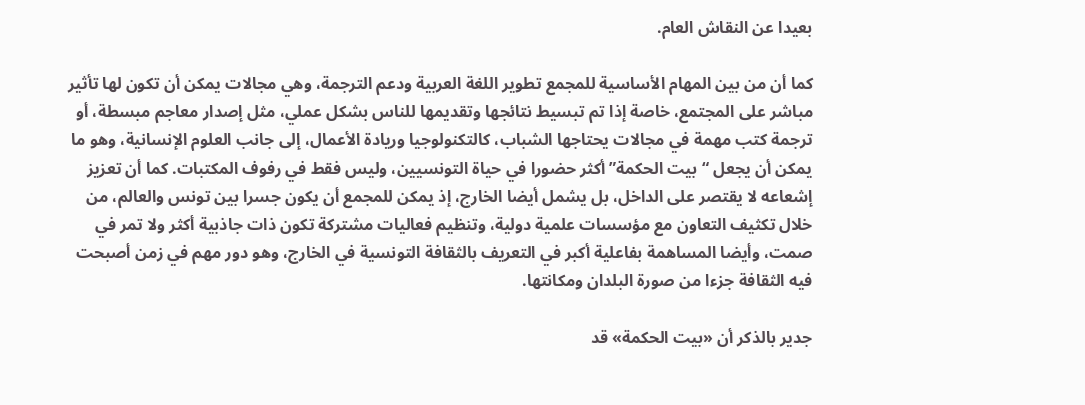بعيدا عن النقاش العام.

كما أن من بين المهام الأساسية للمجمع تطوير اللغة العربية ودعم الترجمة، وهي مجالات يمكن أن تكون لها تأثير مباشر على المجتمع، خاصة إذا تم تبسيط نتائجها وتقديمها للناس بشكل عملي، مثل إصدار معاجم مبسطة، أو ترجمة كتب مهمة في مجالات يحتاجها الشباب، كالتكنولوجيا وريادة الأعمال، إلى جانب العلوم الإنسانية، وهو ما يمكن أن يجعل “بيت الحكمة” أكثر حضورا في حياة التونسيين، وليس فقط في رفوف المكتبات. كما أن تعزيز إشعاعه لا يقتصر على الداخل، بل يشمل أيضا الخارج، إذ يمكن للمجمع أن يكون جسرا بين تونس والعالم، من خلال تكثيف التعاون مع مؤسسات علمية دولية، وتنظيم فعاليات مشتركة تكون ذات جاذبية أكثر ولا تمر في صمت، وأيضا المساهمة بفاعلية أكبر في التعريف بالثقافة التونسية في الخارج، وهو دور مهم في زمن أصبحت فيه الثقافة جزءا من صورة البلدان ومكانتها.

جدير بالذكر أن «بيت الحكمة» قد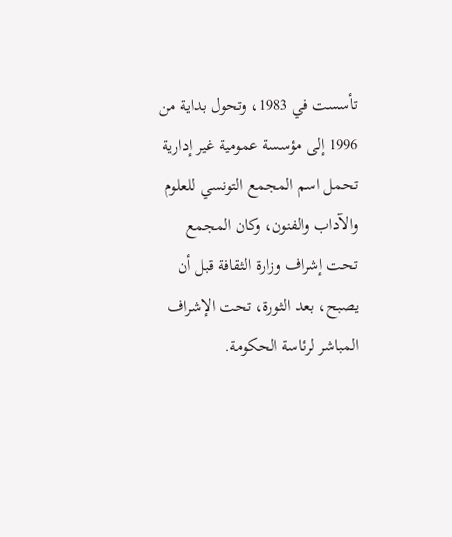تأسست في 1983، وتحول بداية من 1996 إلى مؤسسة عمومية غير إدارية تحمل اسم المجمع التونسي للعلوم والآداب والفنون، وكان المجمع تحت إشراف وزارة الثقافة قبل أن يصبح، بعد الثورة، تحت الإشراف المباشر لرئاسة الحكومة.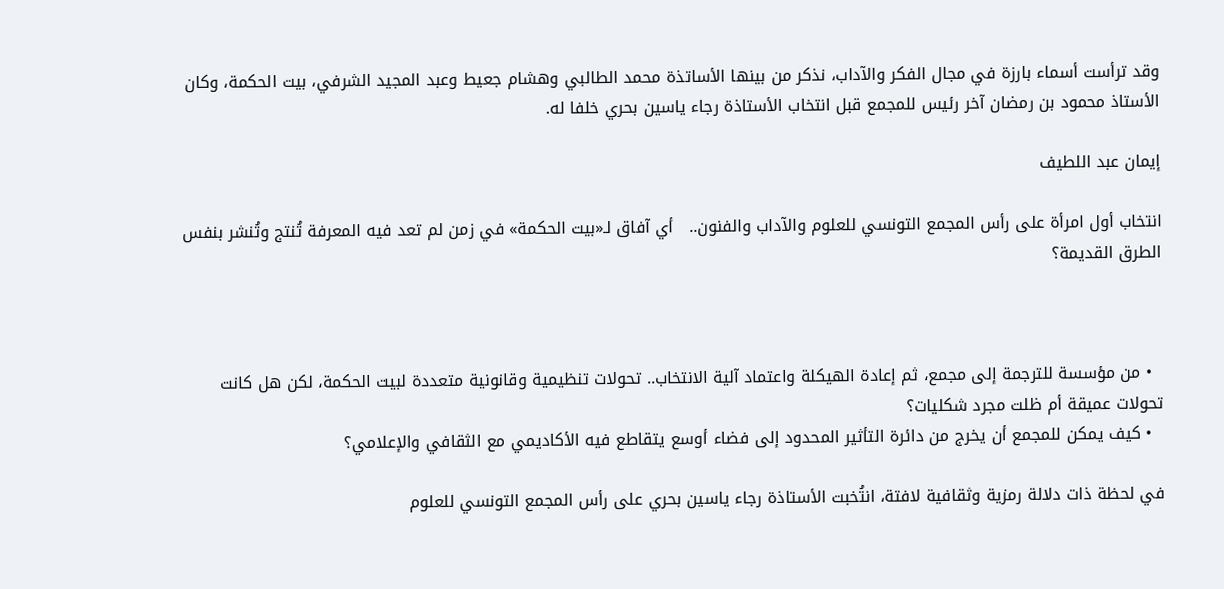وقد ترأست أسماء بارزة في مجال الفكر والآداب، نذكر من بينها الأساتذة محمد الطالبي وهشام جعيط وعبد المجيد الشرفي، بيت الحكمة، وكان الأستاذ محمود بن رمضان آخر رئيس للمجمع قبل انتخاب الأستاذة رجاء ياسين بحري خلفا له.

إيمان عبد اللطيف

انتخاب أول امرأة على رأس المجمع التونسي للعلوم والآداب والفنون..   أي آفاق لـ«بيت الحكمة» في زمن لم تعد فيه المعرفة تُنتج وتُنشر بنفس الطرق القديمة؟



  • من مؤسسة للترجمة إلى مجمع، ثم إعادة الهيكلة واعتماد آلية الانتخاب.. تحولات تنظيمية وقانونية متعددة لبيت الحكمة، لكن هل كانت تحولات عميقة أم ظلت مجرد شكليات؟
  • كيف يمكن للمجمع أن يخرج من دائرة التأثير المحدود إلى فضاء أوسع يتقاطع فيه الأكاديمي مع الثقافي والإعلامي؟

في لحظة ذات دلالة رمزية وثقافية لافتة، انتُخبت الأستاذة رجاء ياسين بحري على رأس المجمع التونسي للعلوم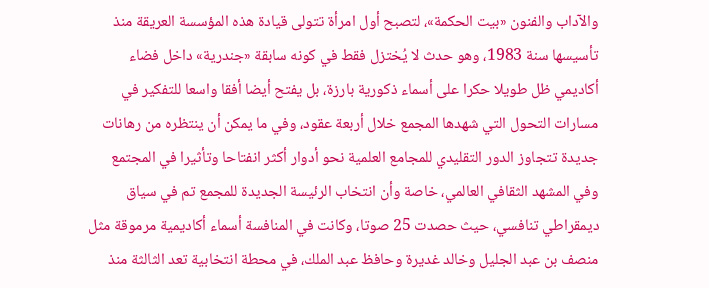والآداب والفنون «بيت الحكمة»، لتصبح أول امرأة تتولى قيادة هذه المؤسسة العريقة منذ تأسيسها سنة 1983، وهو حدث لا يُختزل فقط في كونه سابقة «جندرية» داخل فضاء أكاديمي ظل طويلا حكرا على أسماء ذكورية بارزة، بل يفتح أيضا أفقا واسعا للتفكير في مسارات التحول التي شهدها المجمع خلال أربعة عقود، وفي ما يمكن أن ينتظره من رهانات جديدة تتجاوز الدور التقليدي للمجامع العلمية نحو أدوار أكثر انفتاحا وتأثيرا في المجتمع وفي المشهد الثقافي العالمي، خاصة وأن انتخاب الرئيسة الجديدة للمجمع تم في سياق ديمقراطي تنافسي، حيث حصدت 25 صوتا، وكانت في المنافسة أسماء أكاديمية مرموقة مثل منصف بن عبد الجليل وخالد غديرة وحافظ عبد الملك، في محطة انتخابية تعد الثالثة منذ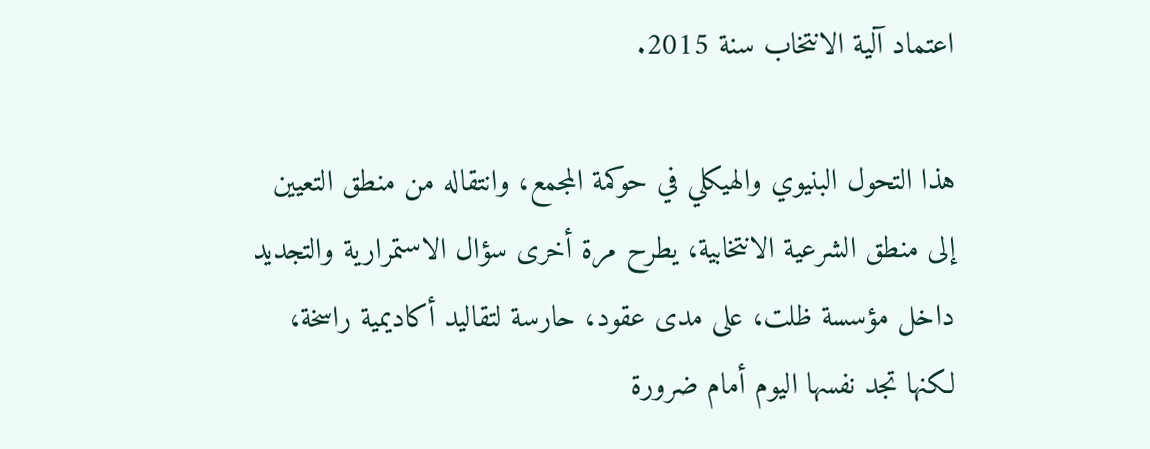اعتماد آلية الانتخاب سنة 2015.

هذا التحول البنيوي والهيكلي في حوكمة المجمع، وانتقاله من منطق التعيين إلى منطق الشرعية الانتخابية، يطرح مرة أخرى سؤال الاستمرارية والتجديد داخل مؤسسة ظلت، على مدى عقود، حارسة لتقاليد أكاديمية راسخة، لكنها تجد نفسها اليوم أمام ضرورة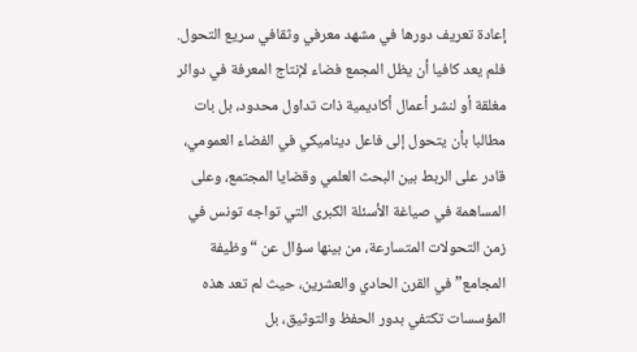إعادة تعريف دورها في مشهد معرفي وثقافي سريع التحول. فلم يعد كافيا أن يظل المجمع فضاء لإنتاج المعرفة في دوائر مغلقة أو لنشر أعمال أكاديمية ذات تداول محدود، بل بات مطالبا بأن يتحول إلى فاعل ديناميكي في الفضاء العمومي، قادر على الربط بين البحث العلمي وقضايا المجتمع، وعلى المساهمة في صياغة الأسئلة الكبرى التي تواجه تونس في زمن التحولات المتسارعة، من بينها سؤال عن “وظيفة المجامع” في القرن الحادي والعشرين، حيث لم تعد هذه المؤسسات تكتفي بدور الحفظ والتوثيق، بل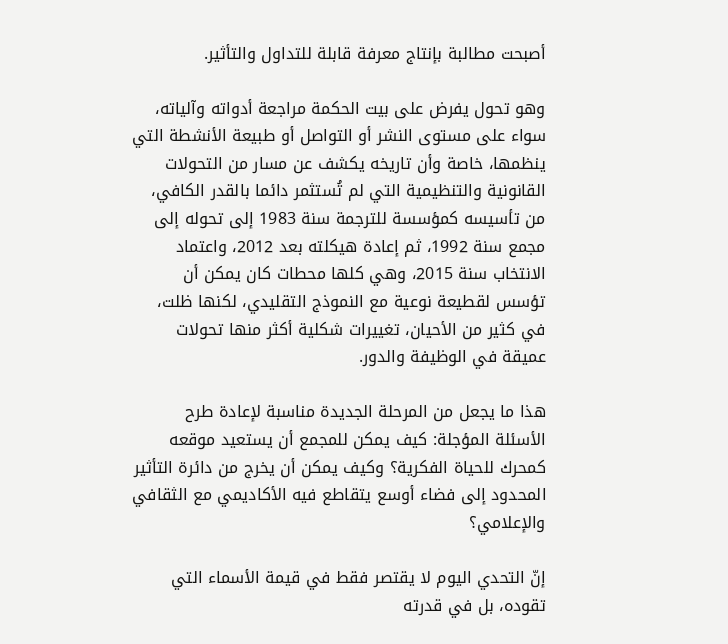أصبحت مطالبة بإنتاج معرفة قابلة للتداول والتأثير.

وهو تحول يفرض على بيت الحكمة مراجعة أدواته وآلياته، سواء على مستوى النشر أو التواصل أو طبيعة الأنشطة التي ينظمها، خاصة وأن تاريخه يكشف عن مسار من التحولات القانونية والتنظيمية التي لم تُستثمر دائما بالقدر الكافي، من تأسيسه كمؤسسة للترجمة سنة 1983 إلى تحوله إلى مجمع سنة 1992، ثم إعادة هيكلته بعد 2012، واعتماد الانتخاب سنة 2015، وهي كلها محطات كان يمكن أن تؤسس لقطيعة نوعية مع النموذج التقليدي، لكنها ظلت، في كثير من الأحيان، تغييرات شكلية أكثر منها تحولات عميقة في الوظيفة والدور.

هذا ما يجعل من المرحلة الجديدة مناسبة لإعادة طرح الأسئلة المؤجلة: كيف يمكن للمجمع أن يستعيد موقعه كمحرك للحياة الفكرية؟ وكيف يمكن أن يخرج من دائرة التأثير المحدود إلى فضاء أوسع يتقاطع فيه الأكاديمي مع الثقافي والإعلامي؟

إنّ التحدي اليوم لا يقتصر فقط في قيمة الأسماء التي تقوده، بل في قدرته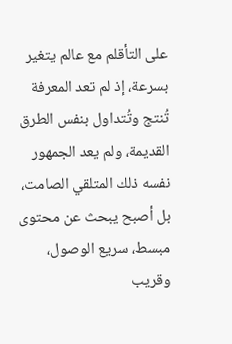على التأقلم مع عالم يتغير بسرعة، إذ لم تعد المعرفة تُنتج وتُتداول بنفس الطرق القديمة، ولم يعد الجمهور نفسه ذلك المتلقي الصامت، بل أصبح يبحث عن محتوى مبسط، سريع الوصول، وقريب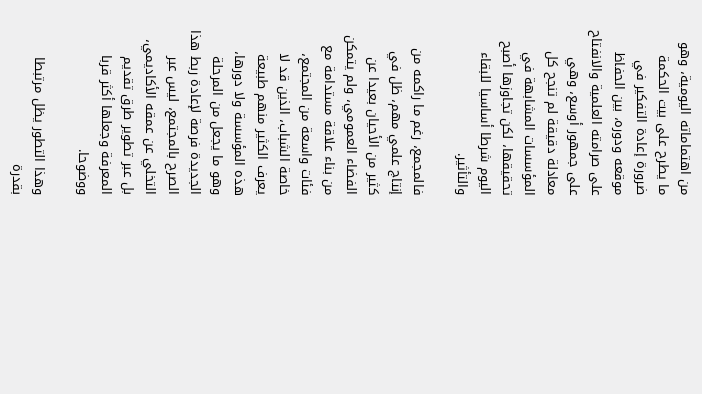من اهتماماته اليومية، وهو ما يطرح على بيت الحكمة ضرورة إعادة التفكير في موقعه ودوره، بين الحفاظ على صرامته العلمية والانفتاح على جمهور أوسع، وهي معادلة دقيقة لم تنجح كل المؤسسات المشابهة في تحقيقها، لكن تجاوزها أصبح اليوم شرطا أساسيا للبقاء والتأثير.

فالمجمع، رغم ما راكمه من إنتاج علمي مهم، ظل في كثير من الأحيان بعيدا عن الفضاء العمومي، ولم يتمكن من بناء علاقة مستدامة مع فئات واسعة من المجتمع، خاصة الشباب، الذين قد لا يعرف الكثير منهم طبيعة هذه المؤسسة ولا دورها، وهو ما يجعل من المرحلة الجديدة فرصة لإعادة ربط هذا الصرح بالمجتمع، ليس عبر التخلي عن عمقه الأكاديمي، بل عبر تطوير طرق تقديم المعرفة وجعلها أكثر قربا ووضوحا.

وهذا التطور يظل مرتبطا بقدرة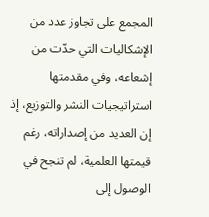المجمع على تجاوز عدد من الإشكاليات التي حدّت من إشعاعه، وفي مقدمتها استراتيجيات النشر والتوزيع، إذ إن العديد من إصداراته، رغم قيمتها العلمية، لم تنجح في الوصول إلى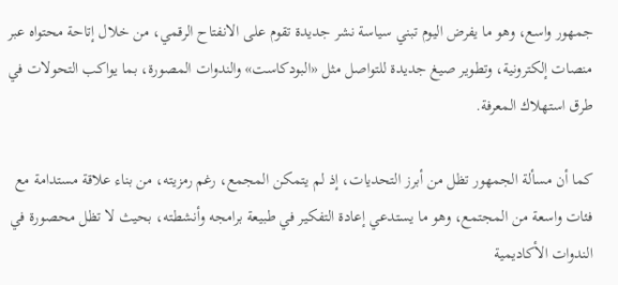جمهور واسع، وهو ما يفرض اليوم تبني سياسة نشر جديدة تقوم على الانفتاح الرقمي، من خلال إتاحة محتواه عبر منصات إلكترونية، وتطوير صيغ جديدة للتواصل مثل «البودكاست» والندوات المصورة، بما يواكب التحولات في طرق استهلاك المعرفة.

كما أن مسألة الجمهور تظل من أبرز التحديات، إذ لم يتمكن المجمع، رغم رمزيته، من بناء علاقة مستدامة مع فئات واسعة من المجتمع، وهو ما يستدعي إعادة التفكير في طبيعة برامجه وأنشطته، بحيث لا تظل محصورة في الندوات الأكاديمية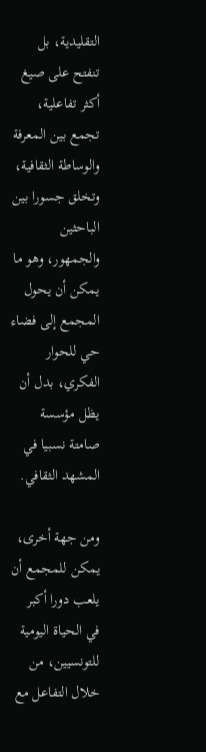التقليدية، بل تنفتح على صيغ أكثر تفاعلية، تجمع بين المعرفة والوساطة الثقافية، وتخلق جسورا بين الباحثين والجمهور، وهو ما يمكن أن يحول المجمع إلى فضاء حي للحوار الفكري، بدل أن يظل مؤسسة صامتة نسبيا في المشهد الثقافي.

ومن جهة أخرى، يمكن للمجمع أن يلعب دورا أكبر في الحياة اليومية للتونسيين، من خلال التفاعل مع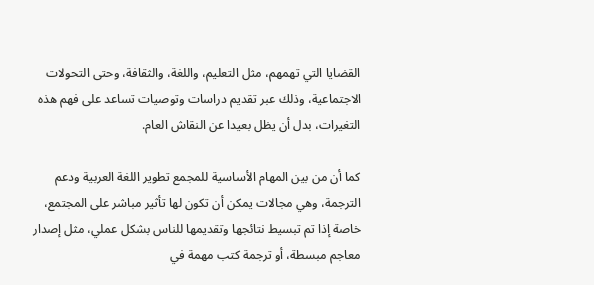القضايا التي تهمهم، مثل التعليم، واللغة، والثقافة، وحتى التحولات الاجتماعية، وذلك عبر تقديم دراسات وتوصيات تساعد على فهم هذه التغيرات، بدل أن يظل بعيدا عن النقاش العام.

كما أن من بين المهام الأساسية للمجمع تطوير اللغة العربية ودعم الترجمة، وهي مجالات يمكن أن تكون لها تأثير مباشر على المجتمع، خاصة إذا تم تبسيط نتائجها وتقديمها للناس بشكل عملي، مثل إصدار معاجم مبسطة، أو ترجمة كتب مهمة في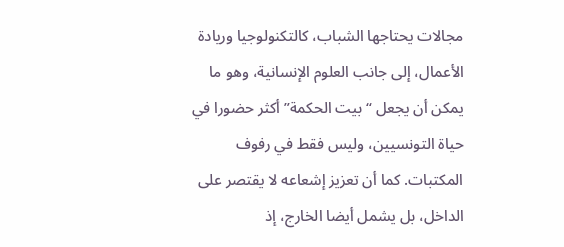مجالات يحتاجها الشباب، كالتكنولوجيا وريادة الأعمال، إلى جانب العلوم الإنسانية، وهو ما يمكن أن يجعل “بيت الحكمة” أكثر حضورا في حياة التونسيين، وليس فقط في رفوف المكتبات. كما أن تعزيز إشعاعه لا يقتصر على الداخل، بل يشمل أيضا الخارج، إذ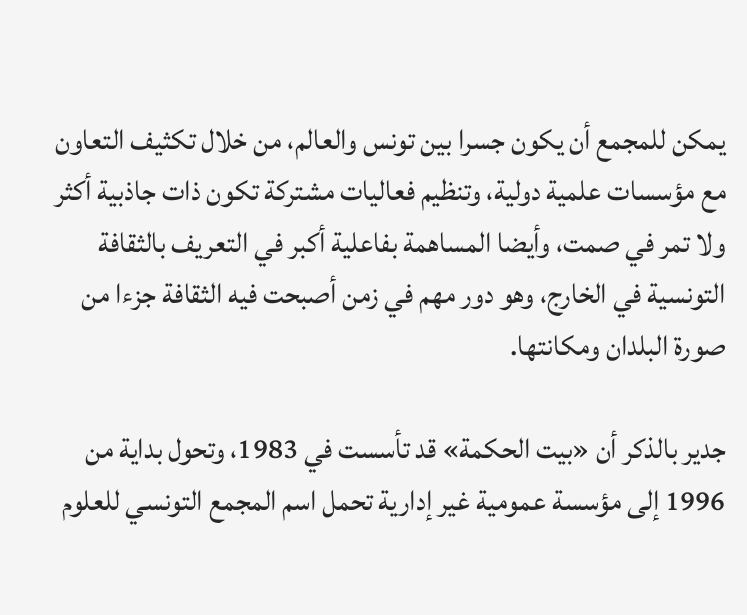يمكن للمجمع أن يكون جسرا بين تونس والعالم، من خلال تكثيف التعاون مع مؤسسات علمية دولية، وتنظيم فعاليات مشتركة تكون ذات جاذبية أكثر ولا تمر في صمت، وأيضا المساهمة بفاعلية أكبر في التعريف بالثقافة التونسية في الخارج، وهو دور مهم في زمن أصبحت فيه الثقافة جزءا من صورة البلدان ومكانتها.

جدير بالذكر أن «بيت الحكمة» قد تأسست في 1983، وتحول بداية من 1996 إلى مؤسسة عمومية غير إدارية تحمل اسم المجمع التونسي للعلوم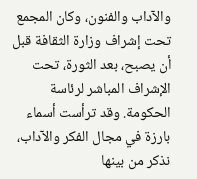والآداب والفنون، وكان المجمع تحت إشراف وزارة الثقافة قبل أن يصبح، بعد الثورة، تحت الإشراف المباشر لرئاسة الحكومة. وقد ترأست أسماء بارزة في مجال الفكر والآداب، نذكر من بينها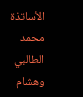الأساتذة محمد الطالبي وهشام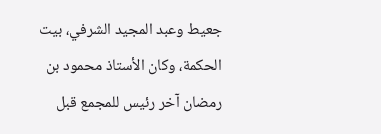جعيط وعبد المجيد الشرفي، بيت الحكمة، وكان الأستاذ محمود بن رمضان آخر رئيس للمجمع قبل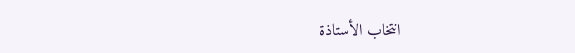انتخاب الأستاذة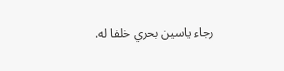رجاء ياسين بحري خلفا له.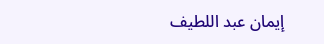إيمان عبد اللطيف